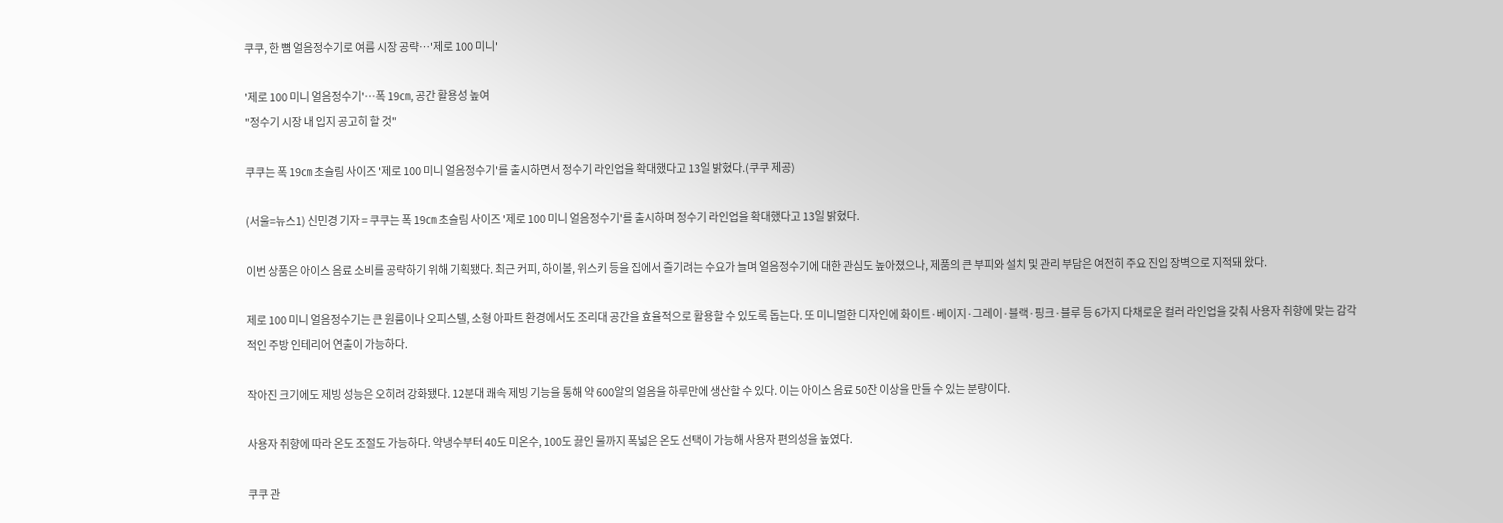쿠쿠, 한 뼘 얼음정수기로 여름 시장 공략…'제로 100 미니'

'제로 100 미니 얼음정수기'…폭 19㎝, 공간 활용성 높여
"정수기 시장 내 입지 공고히 할 것"

쿠쿠는 폭 19㎝ 초슬림 사이즈 '제로 100 미니 얼음정수기'를 출시하면서 정수기 라인업을 확대했다고 13일 밝혔다.(쿠쿠 제공)

(서울=뉴스1) 신민경 기자 = 쿠쿠는 폭 19㎝ 초슬림 사이즈 '제로 100 미니 얼음정수기'를 출시하며 정수기 라인업을 확대했다고 13일 밝혔다.

이번 상품은 아이스 음료 소비를 공략하기 위해 기획됐다. 최근 커피, 하이볼, 위스키 등을 집에서 즐기려는 수요가 늘며 얼음정수기에 대한 관심도 높아졌으나, 제품의 큰 부피와 설치 및 관리 부담은 여전히 주요 진입 장벽으로 지적돼 왔다.

제로 100 미니 얼음정수기는 큰 원룸이나 오피스텔, 소형 아파트 환경에서도 조리대 공간을 효율적으로 활용할 수 있도록 돕는다. 또 미니멀한 디자인에 화이트·베이지·그레이·블랙·핑크·블루 등 6가지 다채로운 컬러 라인업을 갖춰 사용자 취향에 맞는 감각적인 주방 인테리어 연출이 가능하다.

작아진 크기에도 제빙 성능은 오히려 강화됐다. 12분대 쾌속 제빙 기능을 통해 약 600알의 얼음을 하루만에 생산할 수 있다. 이는 아이스 음료 50잔 이상을 만들 수 있는 분량이다.

사용자 취향에 따라 온도 조절도 가능하다. 약냉수부터 40도 미온수, 100도 끓인 물까지 폭넓은 온도 선택이 가능해 사용자 편의성을 높였다.

쿠쿠 관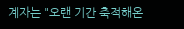계자는 "오랜 기간 축적해온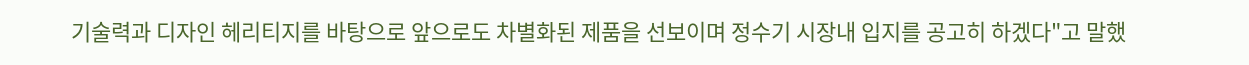기술력과 디자인 헤리티지를 바탕으로 앞으로도 차별화된 제품을 선보이며 정수기 시장내 입지를 공고히 하겠다"고 말했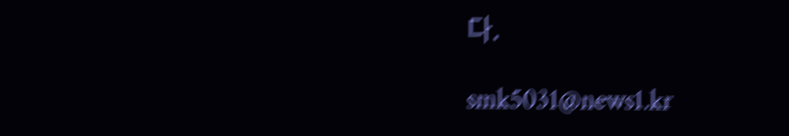다.

smk5031@news1.kr